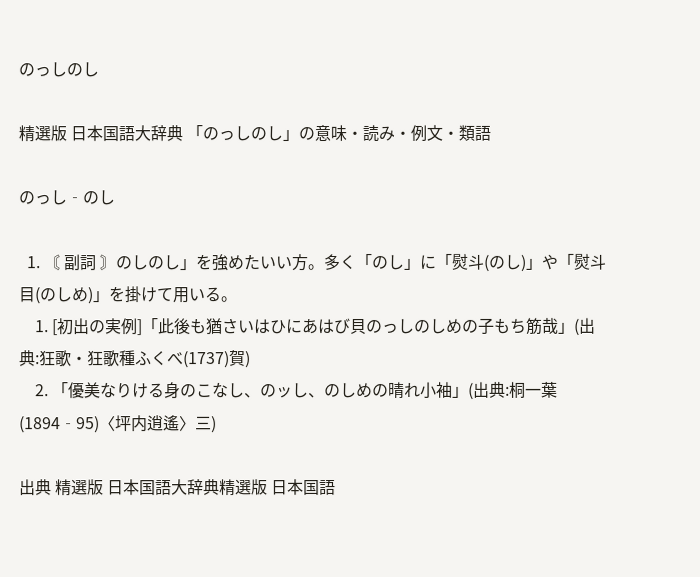のっしのし

精選版 日本国語大辞典 「のっしのし」の意味・読み・例文・類語

のっし‐のし

  1. 〘 副詞 〙のしのし」を強めたいい方。多く「のし」に「熨斗(のし)」や「熨斗目(のしめ)」を掛けて用いる。
    1. [初出の実例]「此後も猶さいはひにあはび貝のっしのしめの子もち筋哉」(出典:狂歌・狂歌種ふくべ(1737)賀)
    2. 「優美なりける身のこなし、のッし、のしめの晴れ小袖」(出典:桐一葉(1894‐95)〈坪内逍遙〉三)

出典 精選版 日本国語大辞典精選版 日本国語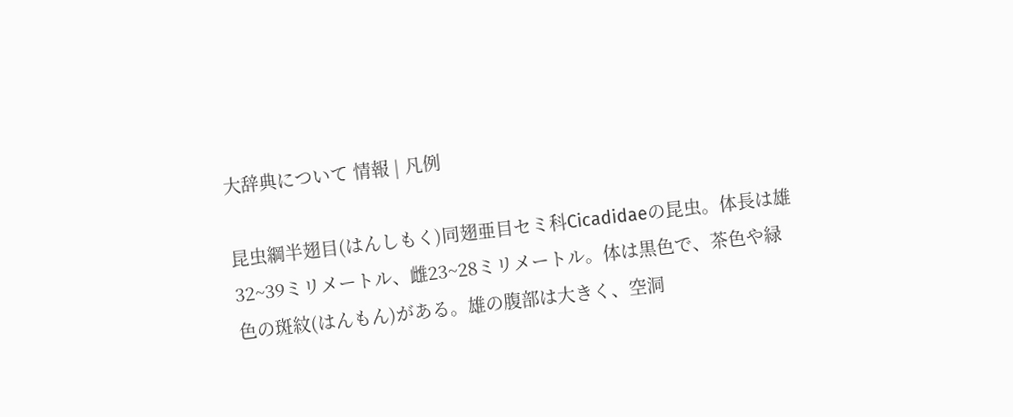大辞典について 情報 | 凡例

昆虫綱半翅目(はんしもく)同翅亜目セミ科Cicadidaeの昆虫。体長は雄32~39ミリメートル、雌23~28ミリメートル。体は黒色で、茶色や緑色の斑紋(はんもん)がある。雄の腹部は大きく、空洞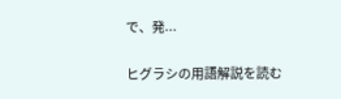で、発...

ヒグラシの用語解説を読む